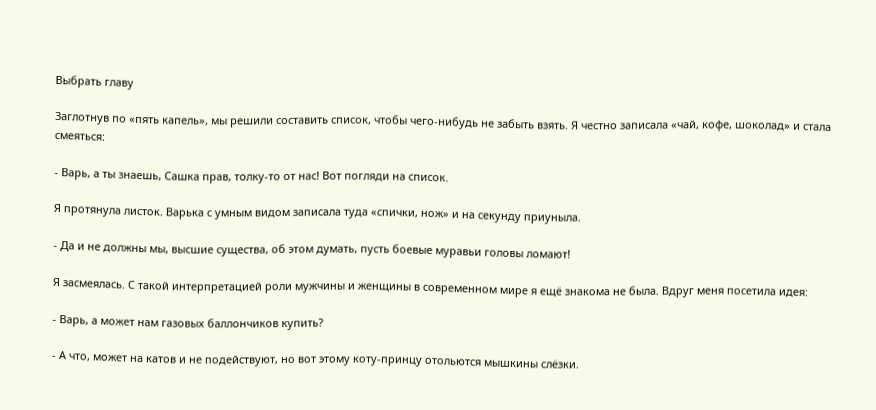Выбрать главу

Заглотнув по «пять капель», мы решили составить список, чтобы чего-нибудь не забыть взять. Я честно записала «чай, кофе, шоколад» и стала смеяться:

- Варь, а ты знаешь, Сашка прав, толку-то от нас! Вот погляди на список.

Я протянула листок. Варька с умным видом записала туда «спички, нож» и на секунду приуныла.

- Да и не должны мы, высшие существа, об этом думать, пусть боевые муравьи головы ломают!

Я засмеялась. С такой интерпретацией роли мужчины и женщины в современном мире я ещё знакома не была. Вдруг меня посетила идея:

- Варь, а может нам газовых баллончиков купить?

- А что, может на катов и не подействуют, но вот этому коту-принцу отольются мышкины слёзки.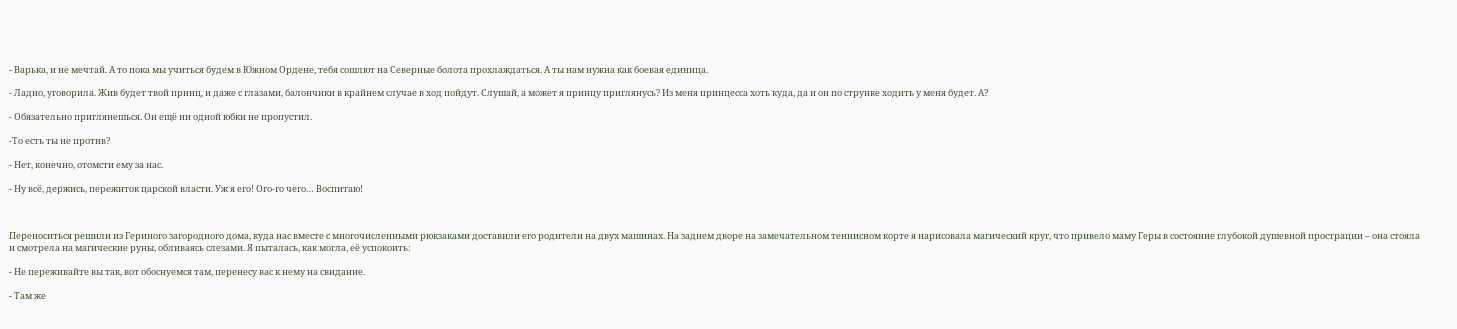- Варька, и не мечтай. А то пока мы учиться будем в Южном Ордене, тебя сошлют на Северные болота прохлаждаться. А ты нам нужна как боевая единица.

- Ладно, уговорила. Жив будет твой принц, и даже с глазами, балончики в крайнем случае в ход пойдут. Слушай, а может я принцу приглянусь? Из меня принцесса хоть куда, да и он по струнке ходить у меня будет. А?

- Обязательно приглянешься. Он ещё ни одной юбки не пропустил.

-То есть ты не против?

- Нет, конечно, отомсти ему за нас.

- Ну всё, держись, пережиток царской власти. Уж я его! Ого-го чего… Воспитаю!



Переноситься решили из Гериного загородного дома, куда нас вместе с многочисленными рюкзаками доставили его родители на двух машинах. На заднем дворе на замечательном теннисном корте я нарисовала магический круг, что привело маму Геры в состояние глубокой душевной прострации – она стояла и смотрела на магические руны, обливаясь слезами. Я пыталась, как могла, её успокоить:

- Не переживайте вы так, вот обоснуемся там, перенесу вас к нему на свидание.

- Там же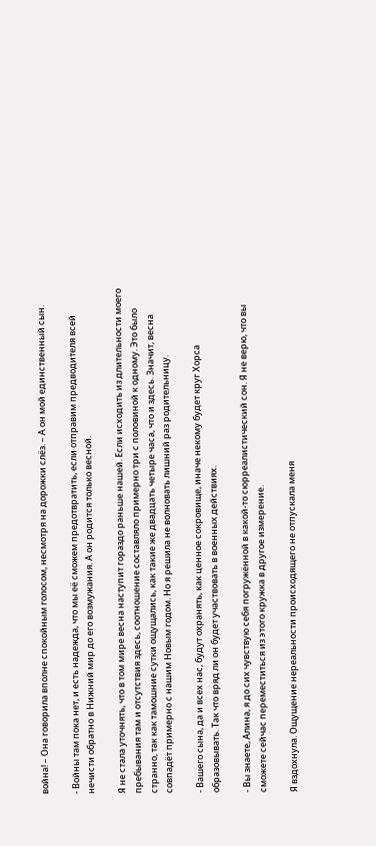война! – Она говорила вполне спокойным голосом, несмотря на дорожки слёз. – А он мой единственный сын.

- Войны там пока нет, и есть надежда, что мы её сможем предотвратить, если отправим предводителя всей нечисти обратно в Нижний мир до его возмужания. А он родится только весной.

Я не стала уточнять, что в том мире весна наступит гораздо раньше нашей. Если исходить из длительности моего пребывания там и отсутствия здесь, соотношение составляло примерно три с половиной к одному. Это было странно, так как тамошние сутки ощущались, как такие же двадцать четыре часа, что и здесь. Значит, весна совпадёт примерно с нашим Новым годом. Но я решила не волновать лишний раз родительницу.

- Вашего сына, да и всех нас, будут охранять, как ценное сокровище, иначе некому будет круг Хорса образовывать. Так что вряд ли он будет участвовать в военных действиях.

- Вы знаете, Алина, я до сих чувствую себя погружённой в какой-то сюрреалистический сон. Я не верю, что вы сможете сейчас переместиться из этого кружка в другое измерение.

Я вздохнула. Ощущение нереальности происходящего не отпускала меня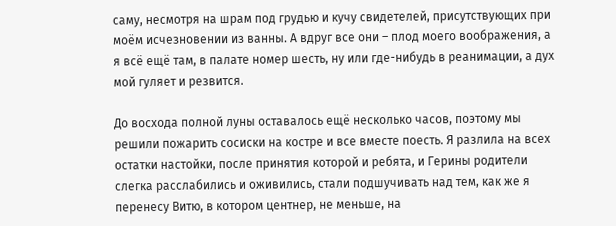саму, несмотря на шрам под грудью и кучу свидетелей, присутствующих при моём исчезновении из ванны. А вдруг все они – плод моего воображения, а я всё ещё там, в палате номер шесть, ну или где-нибудь в реанимации, а дух мой гуляет и резвится.

До восхода полной луны оставалось ещё несколько часов, поэтому мы решили пожарить сосиски на костре и все вместе поесть. Я разлила на всех остатки настойки, после принятия которой и ребята, и Герины родители слегка расслабились и оживились, стали подшучивать над тем, как же я перенесу Витю, в котором центнер, не меньше, на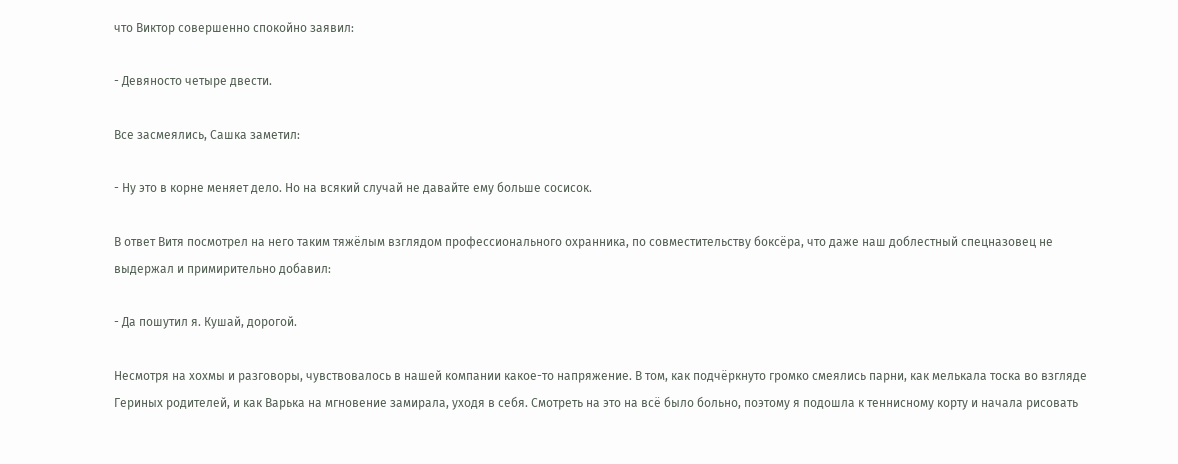что Виктор совершенно спокойно заявил:

- Девяносто четыре двести.

Все засмеялись, Сашка заметил:

- Ну это в корне меняет дело. Но на всякий случай не давайте ему больше сосисок.

В ответ Витя посмотрел на него таким тяжёлым взглядом профессионального охранника, по совместительству боксёра, что даже наш доблестный спецназовец не выдержал и примирительно добавил:

- Да пошутил я. Кушай, дорогой.

Несмотря на хохмы и разговоры, чувствовалось в нашей компании какое-то напряжение. В том, как подчёркнуто громко смеялись парни, как мелькала тоска во взгляде Гериных родителей, и как Варька на мгновение замирала, уходя в себя. Смотреть на это на всё было больно, поэтому я подошла к теннисному корту и начала рисовать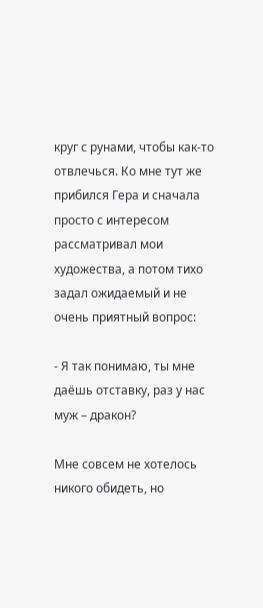круг с рунами, чтобы как-то отвлечься. Ко мне тут же прибился Гера и сначала просто с интересом рассматривал мои художества, а потом тихо задал ожидаемый и не очень приятный вопрос:

- Я так понимаю, ты мне даёшь отставку, раз у нас муж – дракон?

Мне совсем не хотелось никого обидеть, но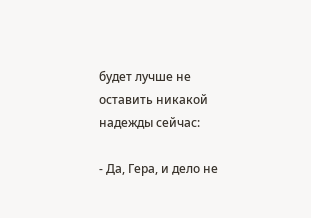будет лучше не оставить никакой надежды сейчас:

- Да, Гера, и дело не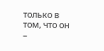только в том, что он –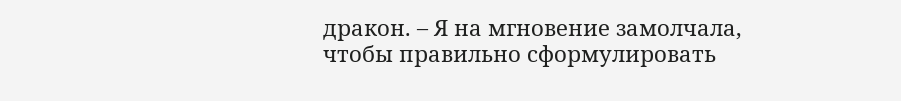дракон. – Я на мгновение замолчала, чтобы правильно сформулировать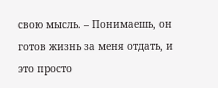свою мысль. – Понимаешь, он готов жизнь за меня отдать, и это просто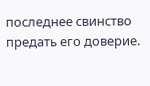последнее свинство предать его доверие.